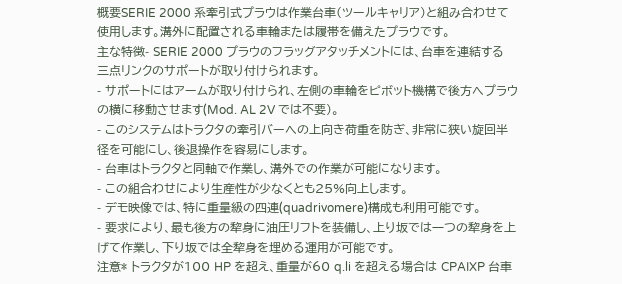概要SERIE 2000 系牽引式プラウは作業台車(ツールキャリア)と組み合わせて使用します。溝外に配置される車輪または履帯を備えたプラウです。
主な特徴- SERIE 2000 プラウのフラッグアタッチメントには、台車を連結する三点リンクのサポートが取り付けられます。
- サポートにはアームが取り付けられ、左側の車輪をピボット機構で後方へプラウの横に移動させます(Mod. AL 2V では不要)。
- このシステムはトラクタの牽引バーへの上向き荷重を防ぎ、非常に狭い旋回半径を可能にし、後退操作を容易にします。
- 台車はトラクタと同軸で作業し、溝外での作業が可能になります。
- この組合わせにより生産性が少なくとも25%向上します。
- デモ映像では、特に重量級の四連(quadrivomere)構成も利用可能です。
- 要求により、最も後方の犂身に油圧リフトを装備し、上り坂では一つの犂身を上げて作業し、下り坂では全犂身を埋める運用が可能です。
注意* トラクタが100 HP を超え、重量が60 q.li を超える場合は CPAIXP 台車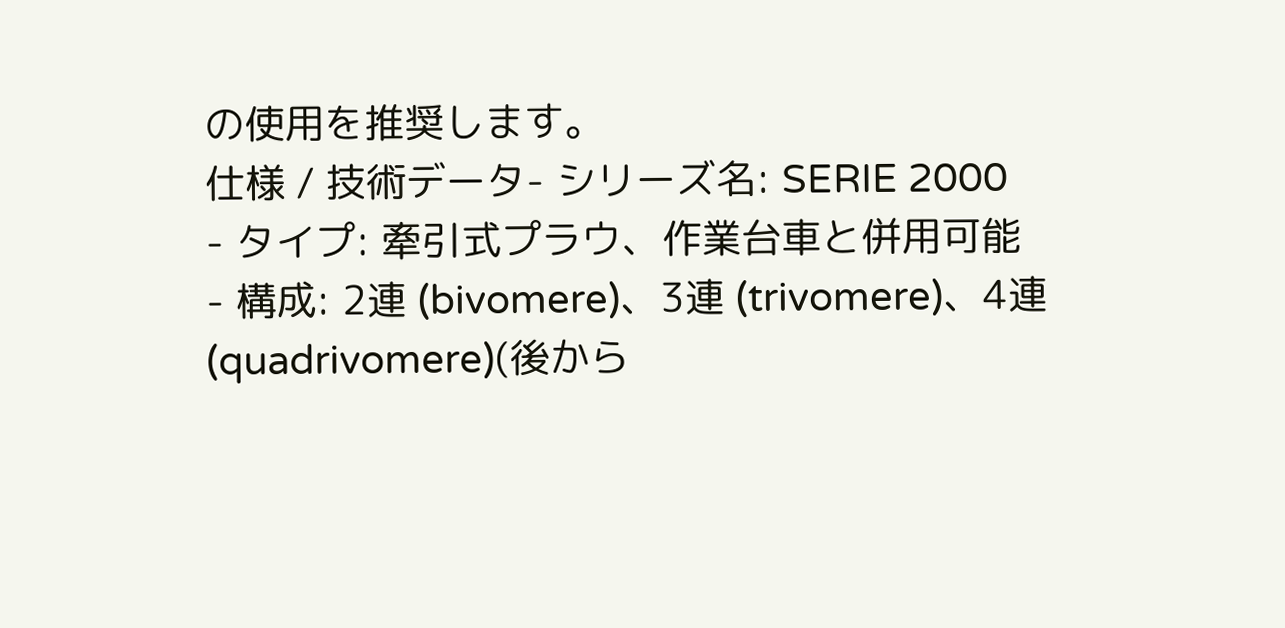の使用を推奨します。
仕様 / 技術データ- シリーズ名: SERIE 2000
- タイプ: 牽引式プラウ、作業台車と併用可能
- 構成: 2連 (bivomere)、3連 (trivomere)、4連 (quadrivomere)(後から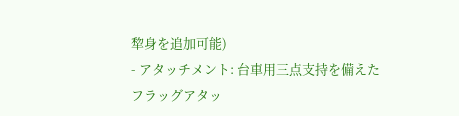犂身を追加可能)
- アタッチメント: 台車用三点支持を備えたフラッグアタッ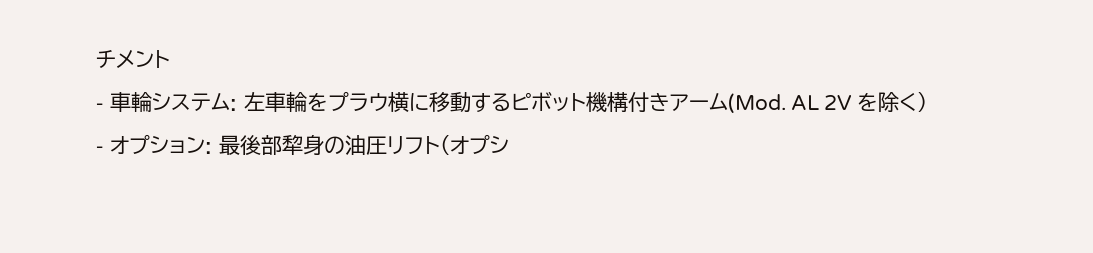チメント
- 車輪システム: 左車輪をプラウ横に移動するピボット機構付きアーム(Mod. AL 2V を除く)
- オプション: 最後部犂身の油圧リフト(オプシ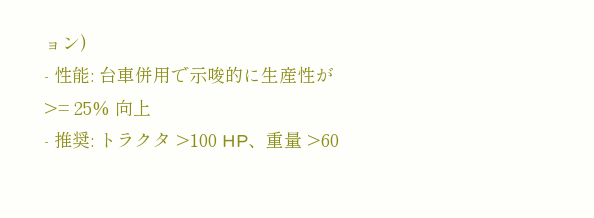ョン)
- 性能: 台車併用で示唆的に生産性が >= 25% 向上
- 推奨: トラクタ >100 HP、重量 >60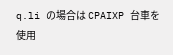q.li の場合は CPAIXP 台車を使用